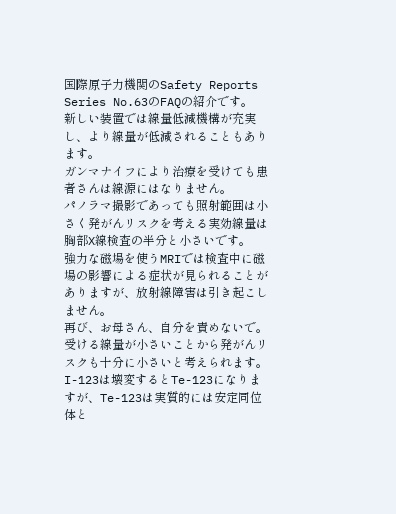国際原子力機関のSafety Reports Series No.63のFAQの紹介です。
新しい装置では線量低減機構が充実し、より線量が低減されることもあります。
ガンマナイフにより治療を受けても患者さんは線源にはなりません。
パノラマ撮影であっても照射範囲は小さく発がんリスクを考える実効線量は胸部X線検査の半分と小さいです。
強力な磁場を使うMRIでは検査中に磁場の影響による症状が見られることがありますが、放射線障害は引き起こしません。
再び、お母さん、自分を責めないで。
受ける線量が小さいことから発がんリスクも十分に小さいと考えられます。
I-123は壊変するとTe-123になりますが、Te-123は実質的には安定同位体と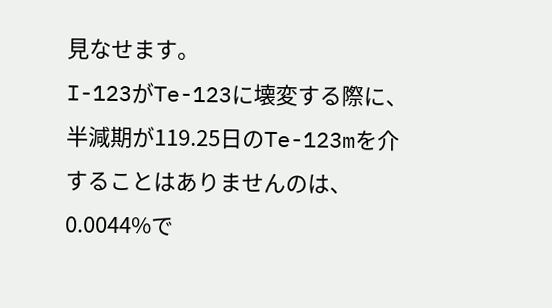見なせます。
I-123がTe-123に壊変する際に、半減期が119.25日のTe-123mを介することはありませんのは、0.0044%で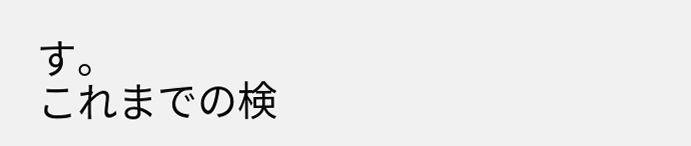す。
これまでの検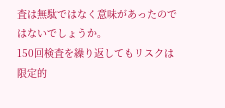査は無駄ではなく意味があったのではないでしょうか。
150回検査を繰り返してもリスクは限定的